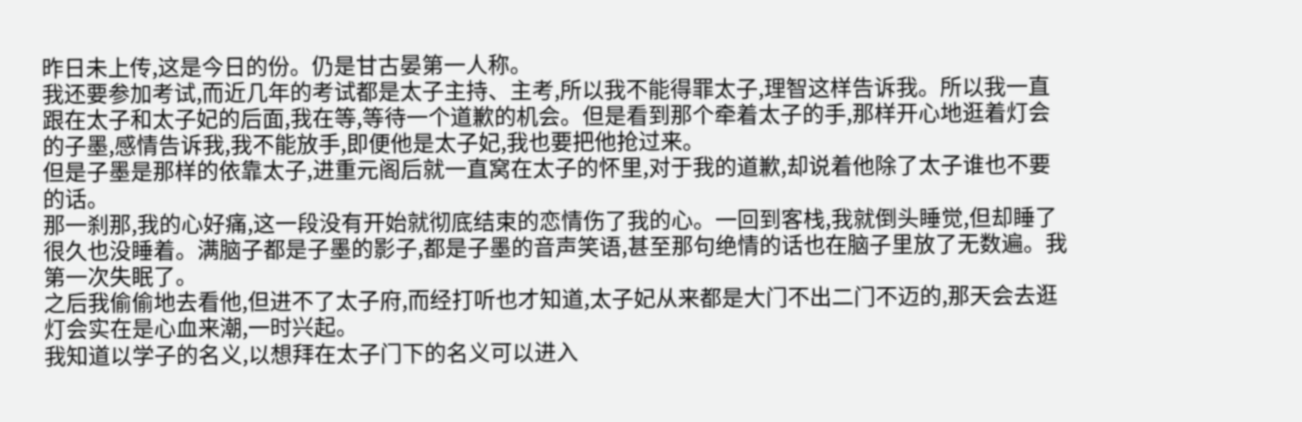昨日未上传,这是今日的份。仍是甘古晏第一人称。
我还要参加考试,而近几年的考试都是太子主持、主考,所以我不能得罪太子,理智这样告诉我。所以我一直跟在太子和太子妃的后面,我在等,等待一个道歉的机会。但是看到那个牵着太子的手,那样开心地逛着灯会的子墨,感情告诉我,我不能放手,即便他是太子妃,我也要把他抢过来。
但是子墨是那样的依靠太子,进重元阁后就一直窝在太子的怀里,对于我的道歉,却说着他除了太子谁也不要的话。
那一刹那,我的心好痛,这一段没有开始就彻底结束的恋情伤了我的心。一回到客栈,我就倒头睡觉,但却睡了很久也没睡着。满脑子都是子墨的影子,都是子墨的音声笑语,甚至那句绝情的话也在脑子里放了无数遍。我第一次失眠了。
之后我偷偷地去看他,但进不了太子府,而经打听也才知道,太子妃从来都是大门不出二门不迈的,那天会去逛灯会实在是心血来潮,一时兴起。
我知道以学子的名义,以想拜在太子门下的名义可以进入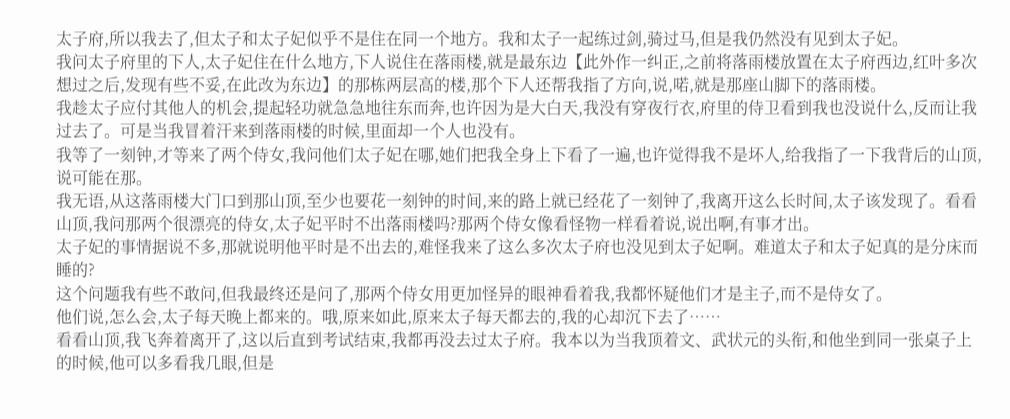太子府,所以我去了,但太子和太子妃似乎不是住在同一个地方。我和太子一起练过剑,骑过马,但是我仍然没有见到太子妃。
我问太子府里的下人,太子妃住在什么地方,下人说住在落雨楼,就是最东边【此外作一纠正,之前将落雨楼放置在太子府西边,红叶多次想过之后,发现有些不妥,在此改为东边】的那栋两层高的楼,那个下人还帮我指了方向,说,喏,就是那座山脚下的落雨楼。
我趁太子应付其他人的机会,提起轻功就急急地往东而奔,也许因为是大白天,我没有穿夜行衣,府里的侍卫看到我也没说什么,反而让我过去了。可是当我冒着汗来到落雨楼的时候,里面却一个人也没有。
我等了一刻钟,才等来了两个侍女,我问他们太子妃在哪,她们把我全身上下看了一遍,也许觉得我不是坏人,给我指了一下我背后的山顶,说可能在那。
我无语,从这落雨楼大门口到那山顶,至少也要花一刻钟的时间,来的路上就已经花了一刻钟了,我离开这么长时间,太子该发现了。看看山顶,我问那两个很漂亮的侍女,太子妃平时不出落雨楼吗?那两个侍女像看怪物一样看着说,说出啊,有事才出。
太子妃的事情据说不多,那就说明他平时是不出去的,难怪我来了这么多次太子府也没见到太子妃啊。难道太子和太子妃真的是分床而睡的?
这个问题我有些不敢问,但我最终还是问了,那两个侍女用更加怪异的眼神看着我,我都怀疑他们才是主子,而不是侍女了。
他们说,怎么会,太子每天晚上都来的。哦,原来如此,原来太子每天都去的,我的心却沉下去了……
看看山顶,我飞奔着离开了,这以后直到考试结束,我都再没去过太子府。我本以为当我顶着文、武状元的头衔,和他坐到同一张桌子上的时候,他可以多看我几眼,但是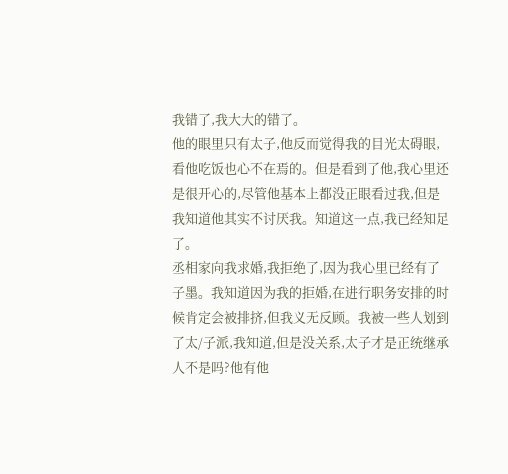我错了,我大大的错了。
他的眼里只有太子,他反而觉得我的目光太碍眼,看他吃饭也心不在焉的。但是看到了他,我心里还是很开心的,尽管他基本上都没正眼看过我,但是我知道他其实不讨厌我。知道这一点,我已经知足了。
丞相家向我求婚,我拒绝了,因为我心里已经有了子墨。我知道因为我的拒婚,在进行职务安排的时候肯定会被排挤,但我义无反顾。我被一些人划到了太/子派,我知道,但是没关系,太子才是正统继承人不是吗?他有他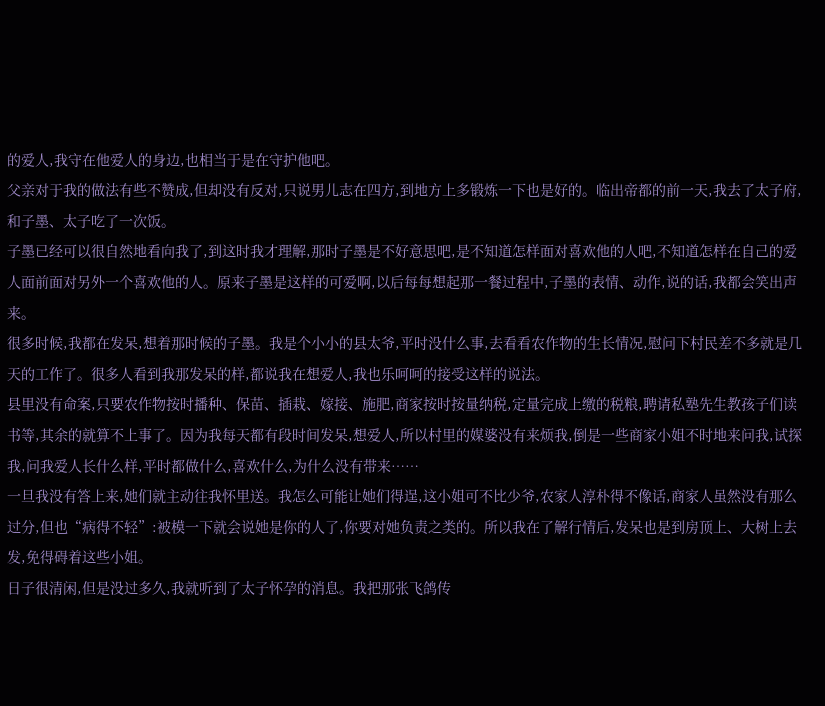的爱人,我守在他爱人的身边,也相当于是在守护他吧。
父亲对于我的做法有些不赞成,但却没有反对,只说男儿志在四方,到地方上多锻炼一下也是好的。临出帝都的前一天,我去了太子府,和子墨、太子吃了一次饭。
子墨已经可以很自然地看向我了,到这时我才理解,那时子墨是不好意思吧,是不知道怎样面对喜欢他的人吧,不知道怎样在自己的爱人面前面对另外一个喜欢他的人。原来子墨是这样的可爱啊,以后每每想起那一餐过程中,子墨的表情、动作,说的话,我都会笑出声来。
很多时候,我都在发呆,想着那时候的子墨。我是个小小的县太爷,平时没什么事,去看看农作物的生长情况,慰问下村民差不多就是几天的工作了。很多人看到我那发呆的样,都说我在想爱人,我也乐呵呵的接受这样的说法。
县里没有命案,只要农作物按时播种、保苗、插栽、嫁接、施肥,商家按时按量纳税,定量完成上缴的税粮,聘请私塾先生教孩子们读书等,其余的就算不上事了。因为我每天都有段时间发呆,想爱人,所以村里的媒婆没有来烦我,倒是一些商家小姐不时地来问我,试探我,问我爱人长什么样,平时都做什么,喜欢什么,为什么没有带来……
一旦我没有答上来,她们就主动往我怀里送。我怎么可能让她们得逞,这小姐可不比少爷,农家人淳朴得不像话,商家人虽然没有那么过分,但也“病得不轻”:被模一下就会说她是你的人了,你要对她负责之类的。所以我在了解行情后,发呆也是到房顶上、大树上去发,免得碍着这些小姐。
日子很清闲,但是没过多久,我就听到了太子怀孕的消息。我把那张飞鸽传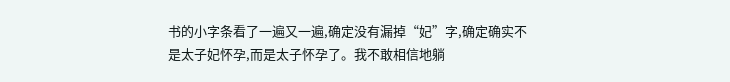书的小字条看了一遍又一遍,确定没有漏掉“妃”字,确定确实不是太子妃怀孕,而是太子怀孕了。我不敢相信地躺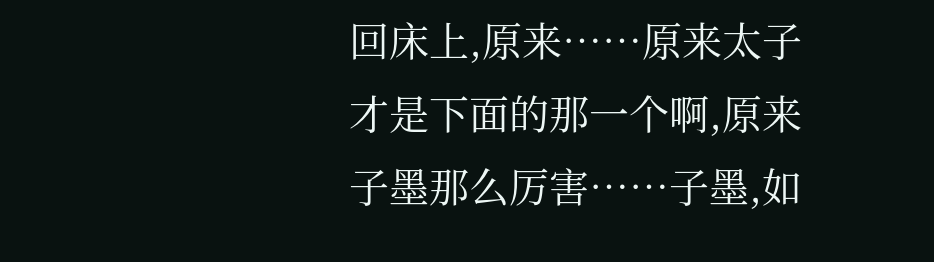回床上,原来……原来太子才是下面的那一个啊,原来子墨那么厉害……子墨,如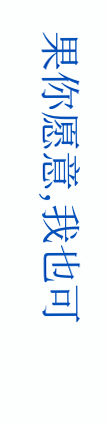果你愿意,我也可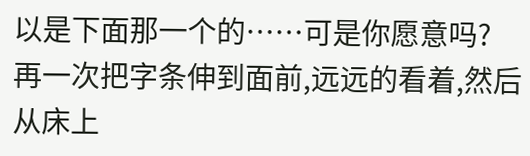以是下面那一个的……可是你愿意吗?
再一次把字条伸到面前,远远的看着,然后从床上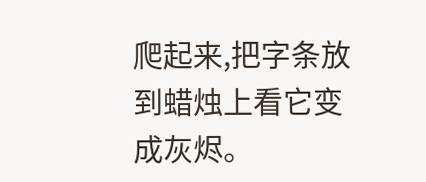爬起来,把字条放到蜡烛上看它变成灰烬。